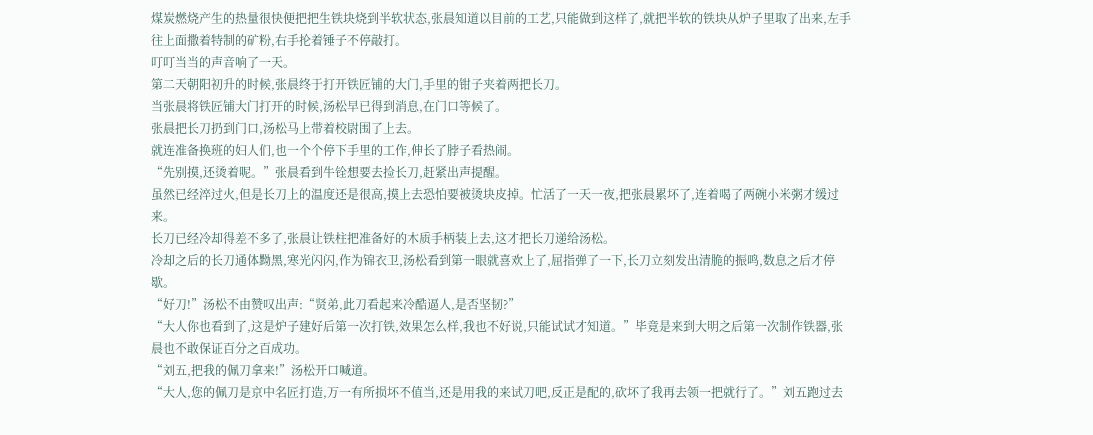煤炭燃烧产生的热量很快便把把生铁块烧到半软状态,张晨知道以目前的工艺,只能做到这样了,就把半软的铁块从炉子里取了出来,左手往上面撒着特制的矿粉,右手抡着锤子不停敲打。
叮叮当当的声音响了一天。
第二天朝阳初升的时候,张晨终于打开铁匠铺的大门,手里的钳子夹着两把长刀。
当张晨将铁匠铺大门打开的时候,汤松早已得到消息,在门口等候了。
张晨把长刀扔到门口,汤松马上带着校尉围了上去。
就连准备换班的妇人们,也一个个停下手里的工作,伸长了脖子看热闹。
“先别摸,还烫着呢。”张晨看到牛铨想要去捡长刀,赶紧出声提醒。
虽然已经淬过火,但是长刀上的温度还是很高,摸上去恐怕要被烫块皮掉。忙活了一天一夜,把张晨累坏了,连着喝了两碗小米粥才缓过来。
长刀已经冷却得差不多了,张晨让铁柱把准备好的木质手柄装上去,这才把长刀递给汤松。
冷却之后的长刀通体黝黑,寒光闪闪,作为锦衣卫,汤松看到第一眼就喜欢上了,屈指弹了一下,长刀立刻发出清脆的振鸣,数息之后才停歇。
“好刀!”汤松不由赞叹出声:“贤弟,此刀看起来冷酷逼人,是否坚韧?”
“大人你也看到了,这是炉子建好后第一次打铁,效果怎么样,我也不好说,只能试试才知道。”毕竟是来到大明之后第一次制作铁器,张晨也不敢保证百分之百成功。
“刘五,把我的佩刀拿来!”汤松开口喊道。
“大人,您的佩刀是京中名匠打造,万一有所损坏不值当,还是用我的来试刀吧,反正是配的,砍坏了我再去领一把就行了。”刘五跑过去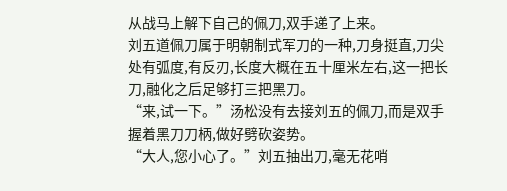从战马上解下自己的佩刀,双手递了上来。
刘五道佩刀属于明朝制式军刀的一种,刀身挺直,刀尖处有弧度,有反刃,长度大概在五十厘米左右,这一把长刀,融化之后足够打三把黑刀。
“来,试一下。”汤松没有去接刘五的佩刀,而是双手握着黑刀刀柄,做好劈砍姿势。
“大人,您小心了。”刘五抽出刀,毫无花哨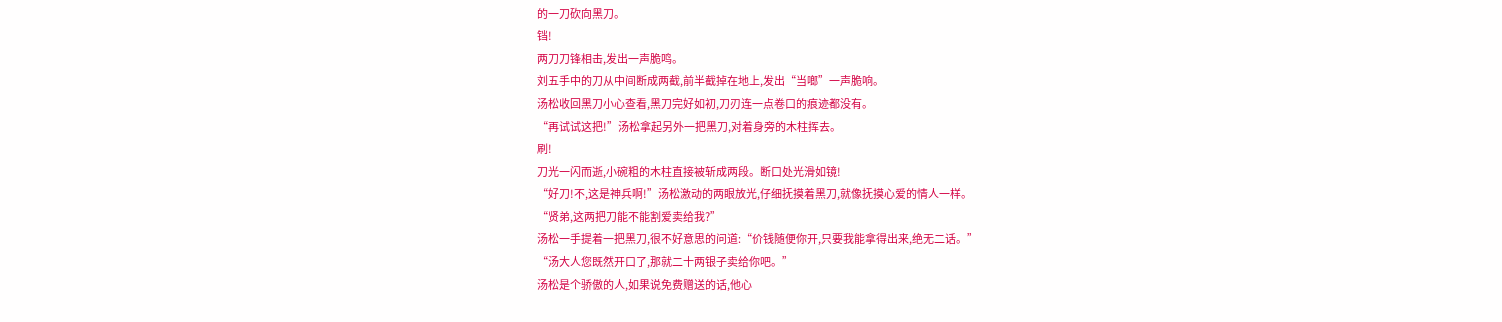的一刀砍向黑刀。
铛!
两刀刀锋相击,发出一声脆鸣。
刘五手中的刀从中间断成两截,前半截掉在地上,发出“当啷”一声脆响。
汤松收回黑刀小心查看,黑刀完好如初,刀刃连一点卷口的痕迹都没有。
“再试试这把!”汤松拿起另外一把黑刀,对着身旁的木柱挥去。
刷!
刀光一闪而逝,小碗粗的木柱直接被斩成两段。断口处光滑如镜!
“好刀!不,这是神兵啊!”汤松激动的两眼放光,仔细抚摸着黑刀,就像抚摸心爱的情人一样。
“贤弟,这两把刀能不能割爱卖给我?”
汤松一手提着一把黑刀,很不好意思的问道:“价钱随便你开,只要我能拿得出来,绝无二话。”
“汤大人您既然开口了,那就二十两银子卖给你吧。”
汤松是个骄傲的人,如果说免费赠送的话,他心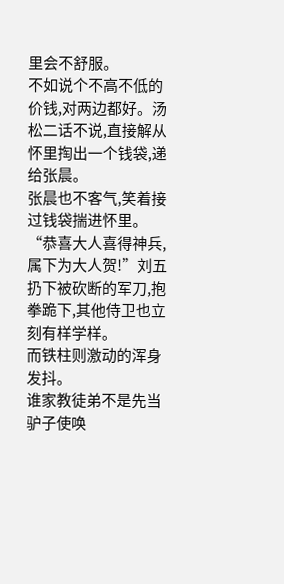里会不舒服。
不如说个不高不低的价钱,对两边都好。汤松二话不说,直接解从怀里掏出一个钱袋,递给张晨。
张晨也不客气,笑着接过钱袋揣进怀里。
“恭喜大人喜得神兵,属下为大人贺!”刘五扔下被砍断的军刀,抱拳跪下,其他侍卫也立刻有样学样。
而铁柱则激动的浑身发抖。
谁家教徒弟不是先当驴子使唤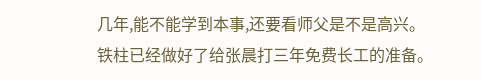几年,能不能学到本事,还要看师父是不是高兴。
铁柱已经做好了给张晨打三年免费长工的准备。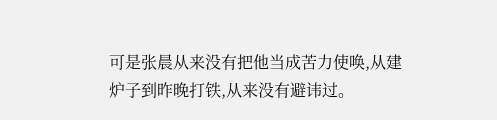可是张晨从来没有把他当成苦力使唤,从建炉子到昨晚打铁,从来没有避讳过。